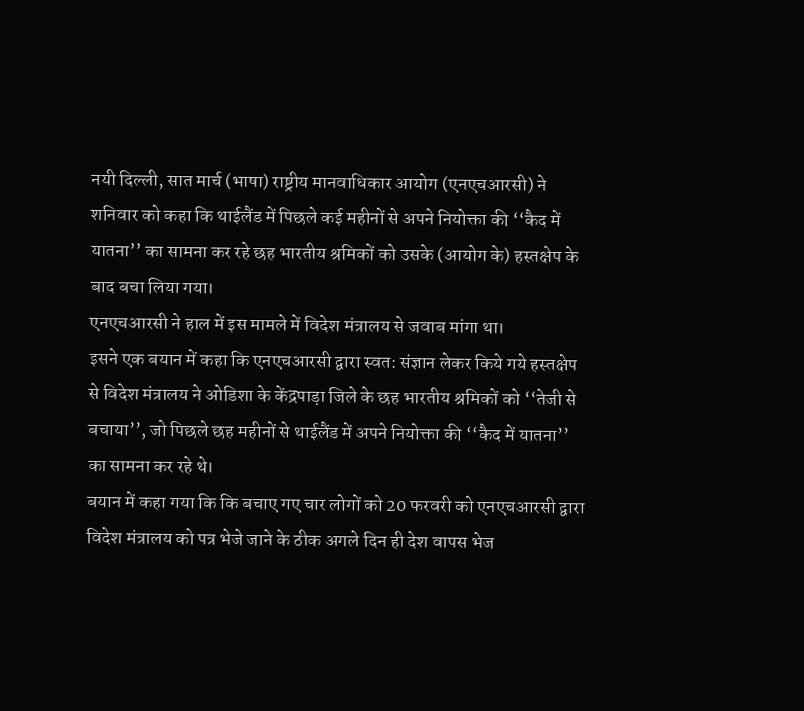नयी दिल्ली, सात मार्च (भाषा) राष्ट्रीय मानवाधिकार आयोग (एनएचआरसी) ने शनिवार को कहा कि थाईलैंड में पिछले कई महीनों से अपने नियोक्ता की ‘‘कैद में यातना’’ का सामना कर रहे छह भारतीय श्रमिकों को उसके (आयोग के) हस्तक्षेप के बाद बचा लिया गया।
एनएचआरसी ने हाल में इस मामले में विदेश मंत्रालय से जवाब मांगा था।
इसने एक बयान में कहा कि एनएचआरसी द्वारा स्वत: संज्ञान लेकर किये गये हस्तक्षेप से विदेश मंत्रालय ने ओडिशा के केंद्रपाड़ा जिले के छह भारतीय श्रमिकों को ‘‘तेजी से बचाया’’, जो पिछले छह महीनों से थाईलैंड में अपने नियोक्ता की ‘‘कैद में यातना’’ का सामना कर रहे थे।
बयान में कहा गया कि कि बचाए गए चार लोगों को 20 फरवरी को एनएचआरसी द्वारा विदेश मंत्रालय को पत्र भेजे जाने के ठीक अगले दिन ही देश वापस भेज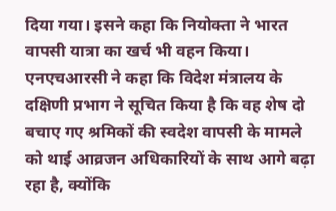दिया गया। इसने कहा कि नियोक्ता ने भारत वापसी यात्रा का खर्च भी वहन किया।
एनएचआरसी ने कहा कि विदेश मंत्रालय के दक्षिणी प्रभाग ने सूचित किया है कि वह शेष दो बचाए गए श्रमिकों की स्वदेश वापसी के मामले को थाई आव्रजन अधिकारियों के साथ आगे बढ़ा रहा है, क्योंकि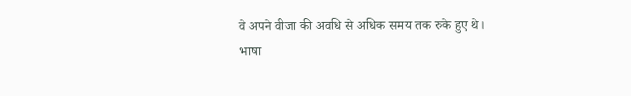वे अपने वीजा की अवधि से अधिक समय तक रुके हुए थे।
भाषा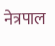नेत्रपाल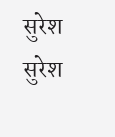सुरेश
सुरेश